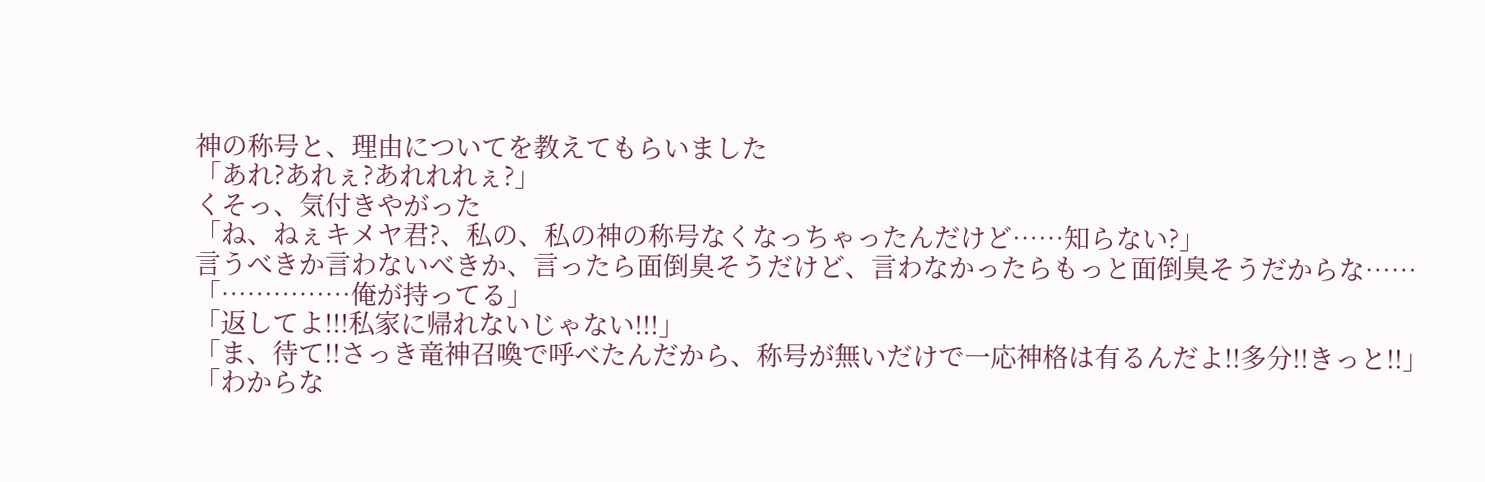神の称号と、理由についてを教えてもらいました
「あれ?あれぇ?あれれれぇ?」
くそっ、気付きやがった
「ね、ねぇキメヤ君?、私の、私の神の称号なくなっちゃったんだけど……知らない?」
言うべきか言わないべきか、言ったら面倒臭そうだけど、言わなかったらもっと面倒臭そうだからな……
「……………俺が持ってる」
「返してよ!!!私家に帰れないじゃない!!!」
「ま、待て!!さっき竜神召喚で呼べたんだから、称号が無いだけで一応神格は有るんだよ!!多分!!きっと!!」
「わからな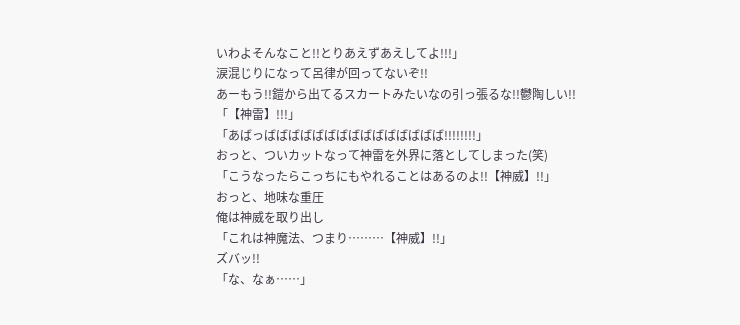いわよそんなこと!!とりあえずあえしてよ!!!」
涙混じりになって呂律が回ってないぞ!!
あーもう!!鎧から出てるスカートみたいなの引っ張るな!!鬱陶しい!!
「【神雷】!!!」
「あばっばばばばばばばばばばばばばばば!!!!!!!!」
おっと、ついカットなって神雷を外界に落としてしまった(笑)
「こうなったらこっちにもやれることはあるのよ!!【神威】!!」
おっと、地味な重圧
俺は神威を取り出し
「これは神魔法、つまり………【神威】!!」
ズバッ!!
「な、なぁ……」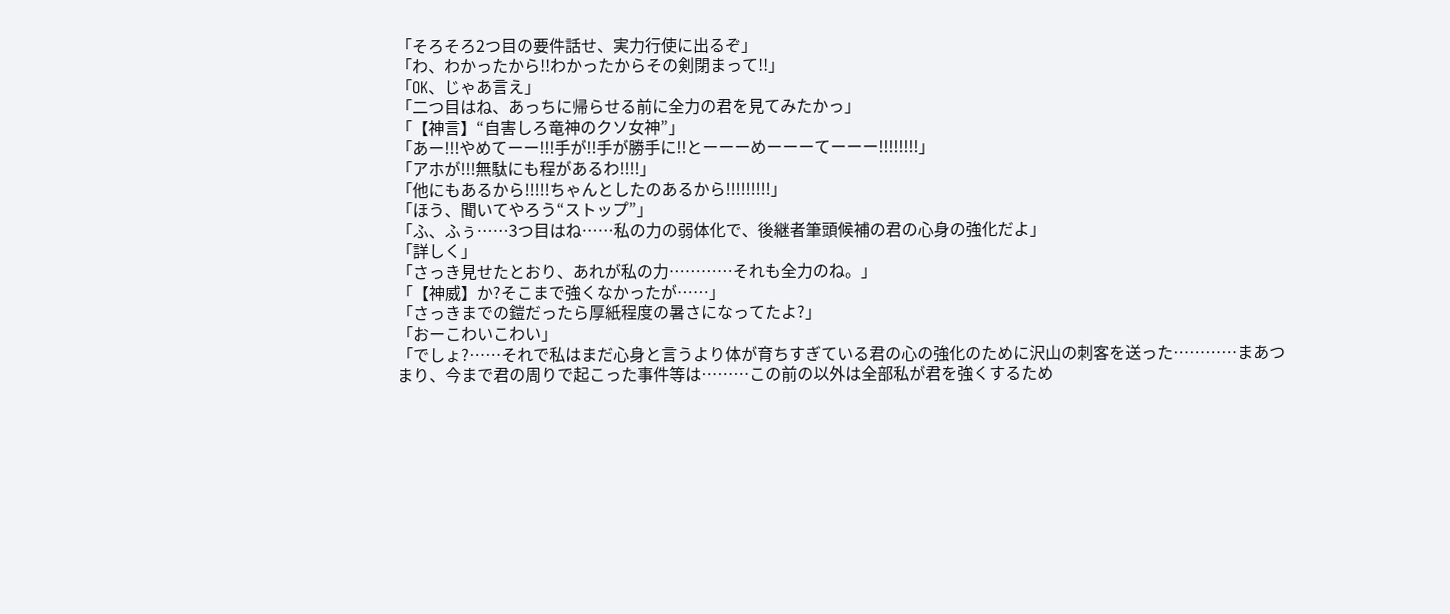「そろそろ2つ目の要件話せ、実力行使に出るぞ」
「わ、わかったから!!わかったからその剣閉まって!!」
「OK、じゃあ言え」
「二つ目はね、あっちに帰らせる前に全力の君を見てみたかっ」
「【神言】“自害しろ竜神のクソ女神”」
「あー!!!やめてーー!!!手が!!手が勝手に!!とーーーめーーーてーーー!!!!!!!!」
「アホが!!!無駄にも程があるわ!!!!」
「他にもあるから!!!!!ちゃんとしたのあるから!!!!!!!!!」
「ほう、聞いてやろう“ストップ”」
「ふ、ふぅ……3つ目はね……私の力の弱体化で、後継者筆頭候補の君の心身の強化だよ」
「詳しく」
「さっき見せたとおり、あれが私の力…………それも全力のね。」
「【神威】か?そこまで強くなかったが……」
「さっきまでの鎧だったら厚紙程度の暑さになってたよ?」
「おーこわいこわい」
「でしょ?……それで私はまだ心身と言うより体が育ちすぎている君の心の強化のために沢山の刺客を送った…………まあつまり、今まで君の周りで起こった事件等は………この前の以外は全部私が君を強くするため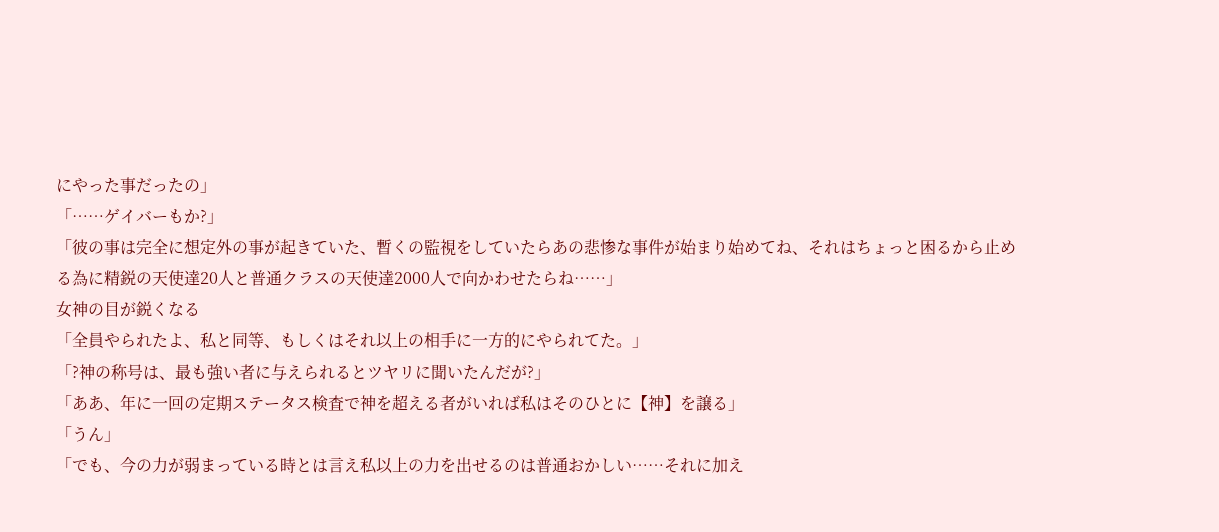にやった事だったの」
「……ゲイバーもか?」
「彼の事は完全に想定外の事が起きていた、暫くの監視をしていたらあの悲惨な事件が始まり始めてね、それはちょっと困るから止める為に精鋭の天使達20人と普通クラスの天使達2000人で向かわせたらね……」
女神の目が鋭くなる
「全員やられたよ、私と同等、もしくはそれ以上の相手に一方的にやられてた。」
「?神の称号は、最も強い者に与えられるとツヤリに聞いたんだが?」
「ああ、年に一回の定期ステータス検査で神を超える者がいれば私はそのひとに【神】を譲る」
「うん」
「でも、今の力が弱まっている時とは言え私以上の力を出せるのは普通おかしい……それに加え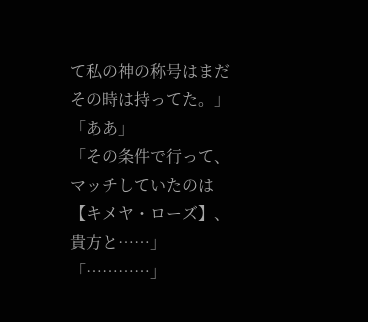て私の神の称号はまだその時は持ってた。」
「ああ」
「その条件で行って、マッチしていたのは【キメヤ・ローズ】、貴方と……」
「…………」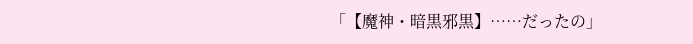「【魔神・暗黒邪黒】……だったの」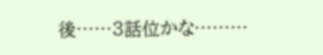後……3話位かな………